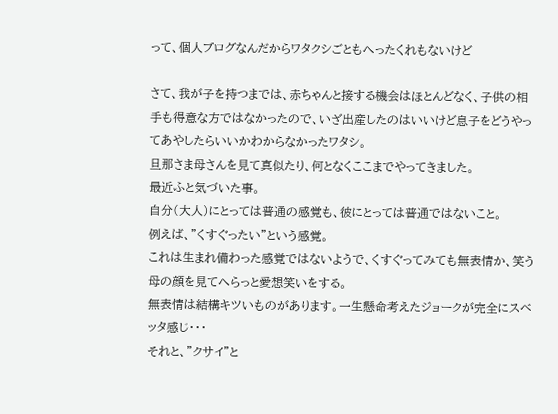って、個人ブログなんだからワタクシごともへったくれもないけど

さて、我が子を持つまでは、赤ちゃんと接する機会はほとんどなく、子供の相手も得意な方ではなかったので、いざ出産したのはいいけど息子をどうやってあやしたらいいかわからなかったワタシ。
旦那さま母さんを見て真似たり、何となくここまでやってきました。
最近ふと気づいた事。
自分(大人)にとっては普通の感覚も、彼にとっては普通ではないこと。
例えば、”くすぐったい”という感覚。
これは生まれ備わった感覚ではないようで、くすぐってみても無表情か、笑う母の顔を見てへらっと愛想笑いをする。
無表情は結構キツいものがあります。一生懸命考えたジョークが完全にスベッタ感じ・・・
それと、”クサイ”と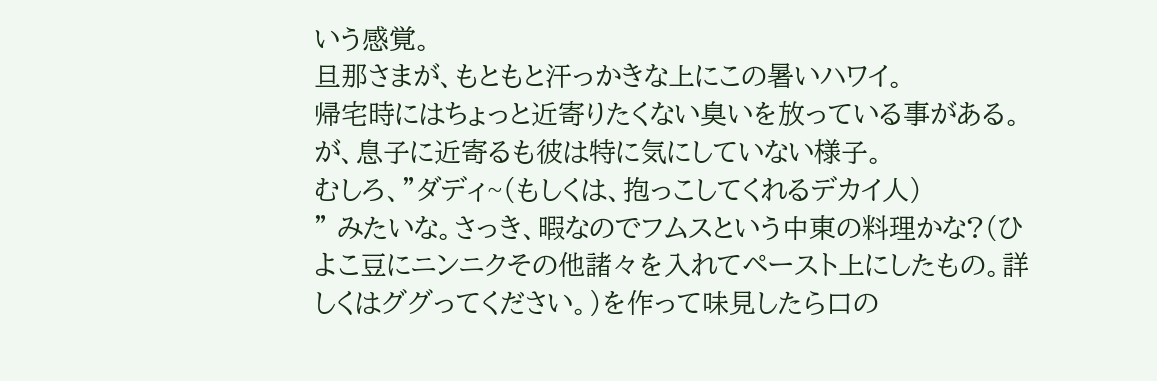いう感覚。
旦那さまが、もともと汗っかきな上にこの暑いハワイ。
帰宅時にはちょっと近寄りたくない臭いを放っている事がある。
が、息子に近寄るも彼は特に気にしていない様子。
むしろ、”ダディ~(もしくは、抱っこしてくれるデカイ人)
” みたいな。さっき、暇なのでフムスという中東の料理かな?(ひよこ豆にニンニクその他諸々を入れてペースト上にしたもの。詳しくはググってください。)を作って味見したら口の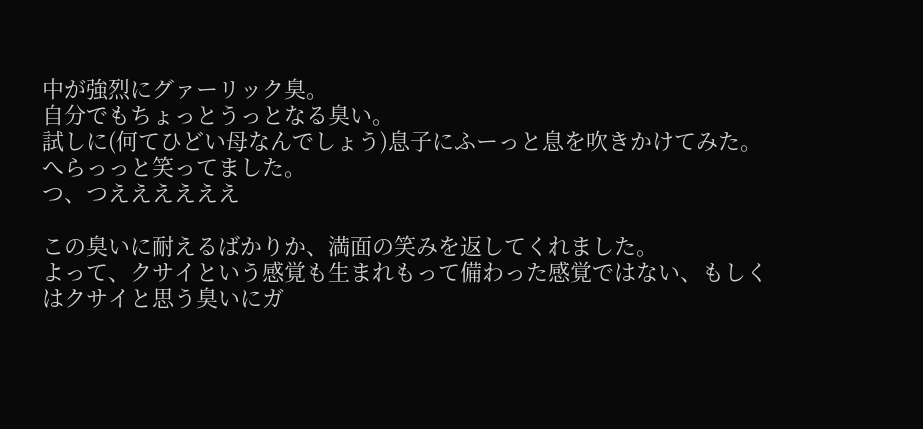中が強烈にグァーリック臭。
自分でもちょっとうっとなる臭い。
試しに(何てひどい母なんでしょう)息子にふーっと息を吹きかけてみた。
へらっっと笑ってました。
つ、つええええええ

この臭いに耐えるばかりか、満面の笑みを返してくれました。
よって、クサイという感覚も生まれもって備わった感覚ではない、もしくはクサイと思う臭いにガ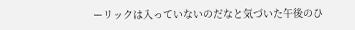ーリックは入っていないのだなと気づいた午後のひ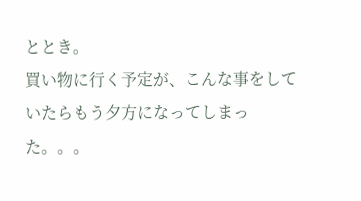ととき。
買い物に行く予定が、こんな事をしていたらもう夕方になってしまった。。。